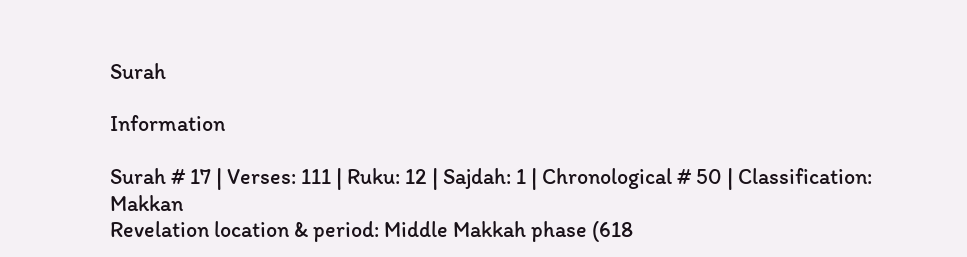Surah

Information

Surah # 17 | Verses: 111 | Ruku: 12 | Sajdah: 1 | Chronological # 50 | Classification: Makkan
Revelation location & period: Middle Makkah phase (618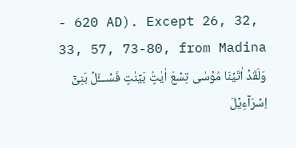- 620 AD). Except 26, 32, 33, 57, 73-80, from Madina
وَلَقَدۡ اٰتَيۡنَا مُوۡسٰى تِسۡعَ اٰيٰتٍۢ بَيِّنٰتٍ‌ فَسۡـــَٔلۡ بَنِىۡۤ اِسۡرَاۤءِيۡلَ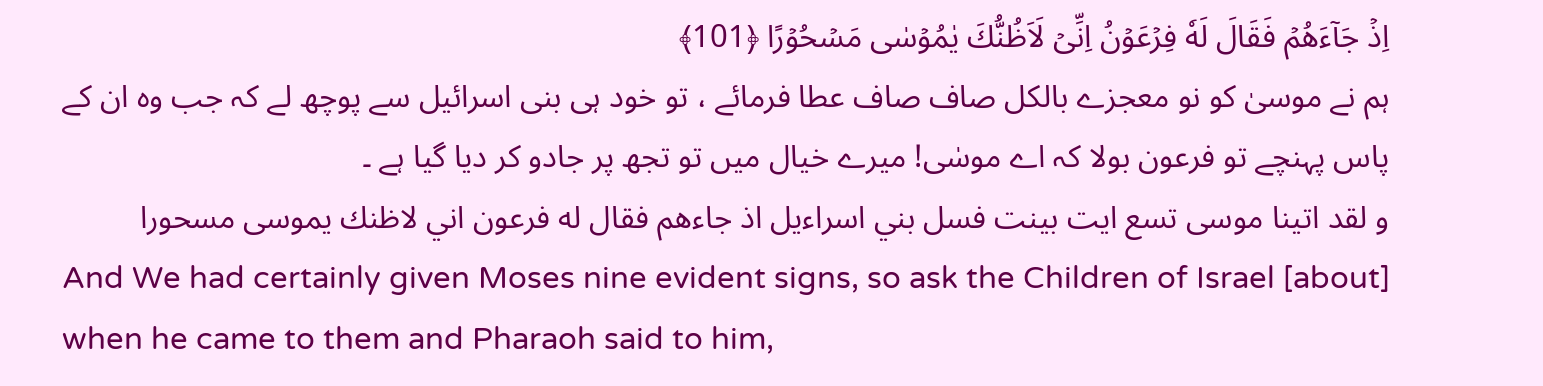اِذۡ جَآءَهُمۡ فَقَالَ لَهٗ فِرۡعَوۡنُ اِنِّىۡ لَاَظُنُّكَ يٰمُوۡسٰى مَسۡحُوۡرًا ﴿101﴾
ہم نے موسیٰ کو نو معجزے بالکل صاف صاف عطا فرمائے ، تو خود ہی بنی اسرائیل سے پوچھ لے کہ جب وہ ان کے پاس پہنچے تو فرعون بولا کہ اے موسٰی! میرے خیال میں تو تجھ پر جادو کر دیا گیا ہے ۔
و لقد اتينا موسى تسع ايت بينت فسل بني اسراءيل اذ جاءهم فقال له فرعون اني لاظنك يموسى مسحورا
And We had certainly given Moses nine evident signs, so ask the Children of Israel [about] when he came to them and Pharaoh said to him,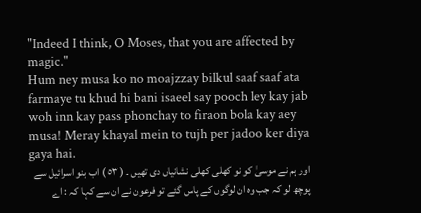"Indeed I think, O Moses, that you are affected by magic."
Hum ney musa ko no moajzzay bilkul saaf saaf ata farmaye tu khud hi bani isaeel say pooch ley kay jab woh inn kay pass phonchay to firaon bola kay aey musa! Meray khayal mein to tujh per jadoo ker diya gaya hai.
اور ہم نے موسیٰ کو نو کھلی کھلی نشانیاں دی تھیں ۔ ( ٥٣ ) اب بنو اسرائیل سے پوچھ لو کہ جب وہ ان لوگوں کے پاس گئے تو فرعون نے ان سے کہا کہ : اے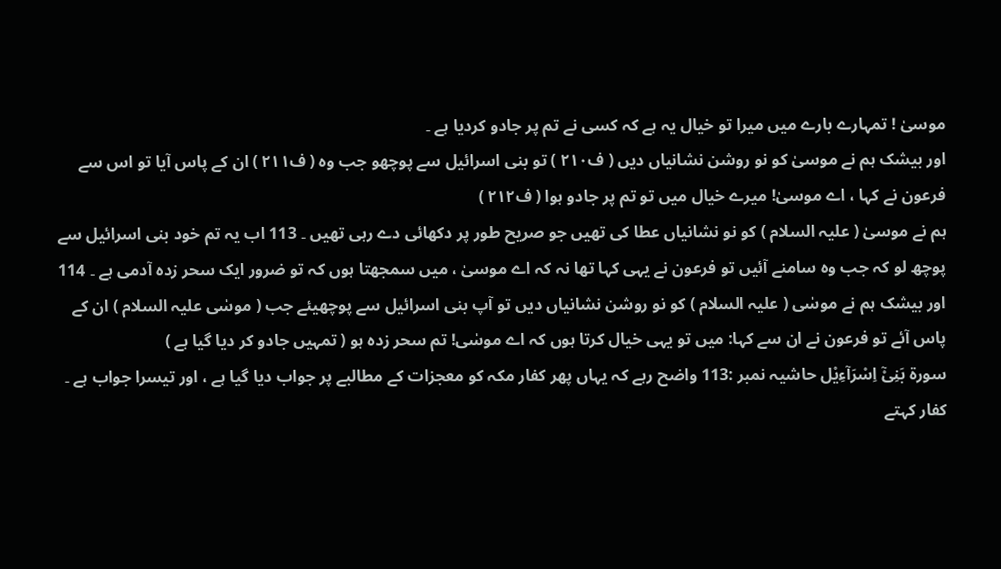موسیٰ ! تمہارے بارے میں میرا تو خیال یہ ہے کہ کسی نے تم پر جادو کردیا ہے ۔
اور بیشک ہم نے موسیٰ کو نو روشن نشانیاں دیں ( ف۲۱۰ ) تو بنی اسرائیل سے پوچھو جب وہ ( ف۲۱۱ ) ان کے پاس آیا تو اس سے فرعون نے کہا ، اے موسیٰ! میرے خیال میں تو تم پر جادو ہوا ( ف۲۱۲ )
ہم نے موسیٰ ( علیہ السلام ) کو نو نشانیاں عطا کی تھیں جو صریح طور پر دکھائی دے رہی تھیں ۔ 113 اب یہ تم خود بنی اسرائیل سے پوچھ لو کہ جب وہ سامنے آئیں تو فرعون نے یہی کہا تھا نہ کہ اے موسیٰ ، میں سمجھتا ہوں کہ تو ضرور ایک سحر زدہ آدمی ہے ۔ 114
اور بیشک ہم نے موسٰی ( علیہ السلام ) کو نو روشن نشانیاں دیں تو آپ بنی اسرائیل سے پوچھیئے جب ( موسٰی علیہ السلام ) ان کے پاس آئے تو فرعون نے ان سے کہا: میں تو یہی خیال کرتا ہوں کہ اے موسٰی! تم سحر زدہ ہو ( تمہیں جادو کر دیا گیا ہے )
سورة بَنِیْۤ اِسْرَآءِیْل حاشیہ نمبر :113 واضح رہے کہ یہاں پھر کفار مکہ کو معجزات کے مطالبے پر جواب دیا گیا ہے ، اور تیسرا جواب ہے ۔ کفار کہتے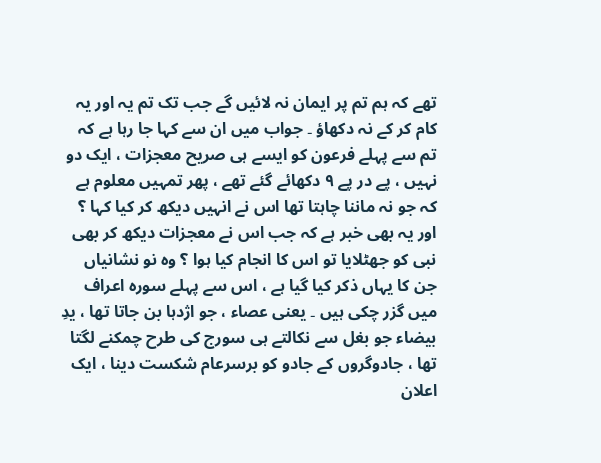تھے کہ ہم تم پر ایمان نہ لائیں گے جب تک تم یہ اور یہ کام کر کے نہ دکھاؤ ۔ جواب میں ان سے کہا جا رہا ہے کہ تم سے پہلے فرعون کو ایسے ہی صریح معجزات ، ایک دو نہیں ، پے در پے ۹ دکھائے گئے تھے ، پھر تمہیں معلوم ہے کہ جو نہ ماننا چاہتا تھا اس نے انہیں دیکھ کر کیا کہا ؟ اور یہ بھی خبر ہے کہ جب اس نے معجزات دیکھ کر بھی نبی کو جھٹلایا تو اس کا انجام کیا ہوا ؟ وہ نو نشانیاں جن کا یہاں ذکر کیا گیا ہے ، اس سے پہلے سورہ اعراف میں گزر چکی ہیں ۔ یعنی عصاء ، جو اژدہا بن جاتا تھا ، یدِ بیضاء جو بغل سے نکالتے ہی سورج کی طرح چمکنے لگتا تھا ، جادوگروں کے جادو کو برسرعام شکست دینا ، ایک اعلان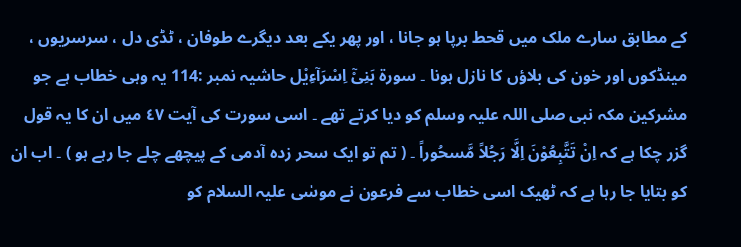کے مطابق سارے ملک میں قحط برپا ہو جانا ، اور پھر یکے بعد دیگرے طوفان ، ٹڈی دل ، سرسریوں ، مینڈکوں اور خون کی بلاؤں کا نازل ہونا ۔ سورة بَنِیْۤ اِسْرَآءِیْل حاشیہ نمبر :114 یہ وہی خطاب ہے جو مشرکین مکہ نبی صلی اللہ علیہ وسلم کو دیا کرتے تھے ۔ اسی سورت کی آیت ٤۷ میں ان کا یہ قول گزر چکا ہے کہ اِنْ تَتَّبِعُوْنَ اِلَّا رَجُلاً مَّسحُوراً ۔ ( تم تو ایک سحر زدہ آدمی کے پیچھے چلے جا رہے ہو ) ۔ اب ان کو بتایا جا رہا ہے کہ ٹھیک اسی خطاب سے فرعون نے موسٰی علیہ السلام کو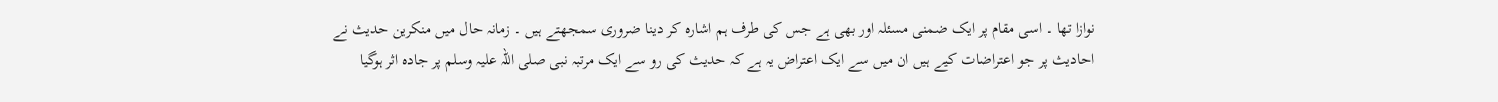نوازا تھا ۔ اسی مقام پر ایک ضمنی مسئلہ اور بھی ہے جس کی طرف ہم اشارہ کر دینا ضروری سمجھتے ہیں ۔ زمانہ حال میں منکرین حدیث نے احادیث پر جو اعتراضات کیے ہیں ان میں سے ایک اعتراض یہ ہے کہ حدیث کی رو سے ایک مرتبہ نبی صلی اللہ علیہ وسلم پر جادہ اثر ہوگیا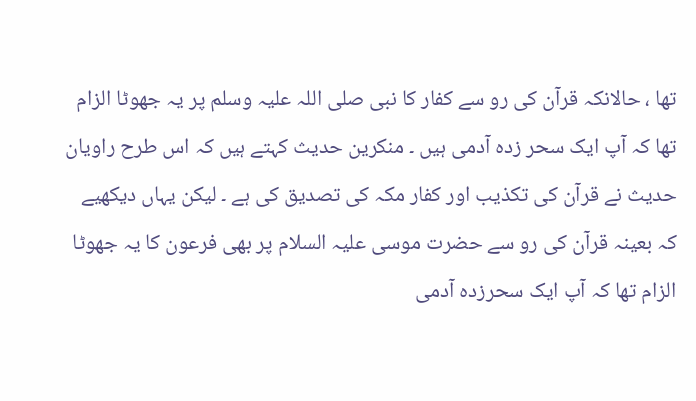تھا ، حالانکہ قرآن کی رو سے کفار کا نبی صلی اللہ علیہ وسلم پر یہ جھوٹا الزام تھا کہ آپ ایک سحر زدہ آدمی ہیں ۔ منکرین حدیث کہتے ہیں کہ اس طرح راویان حدیث نے قرآن کی تکذیب اور کفار مکہ کی تصدیق کی ہے ۔ لیکن یہاں دیکھیے کہ بعینہ قرآن کی رو سے حضرت موسی علیہ السلام پر بھی فرعون کا یہ جھوٹا الزام تھا کہ آپ ایک سحرزدہ آدمی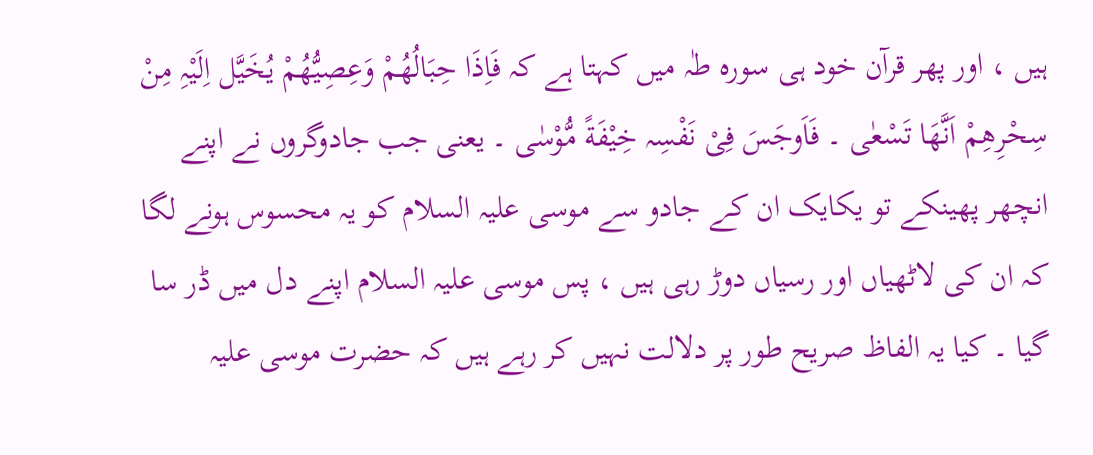ہیں ، اور پھر قرآن خود ہی سورہ طٰہ میں کہتا ہے کہ فَاِذَا حِبَالُھُمْ وَعِصِیُّھُمْ یُخَیَّل اِلَیْہِ مِنْ سِحْرِھِمْ اَنَّھَا تَسْعٰی ۔ فَاَوجَسَ فِیْ نَفْسِہ خِیْفَةً مُّوْسٰی ۔ یعنی جب جادوگروں نے اپنے انچھر پھینکے تو یکایک ان کے جادو سے موسی علیہ السلام کو یہ محسوس ہونے لگا کہ ان کی لاٹھیاں اور رسیاں دوڑ رہی ہیں ، پس موسی علیہ السلام اپنے دل میں ڈر سا گیا ۔ کیا یہ الفاظ صریح طور پر دلالت نہیں کر رہے ہیں کہ حضرت موسی علیہ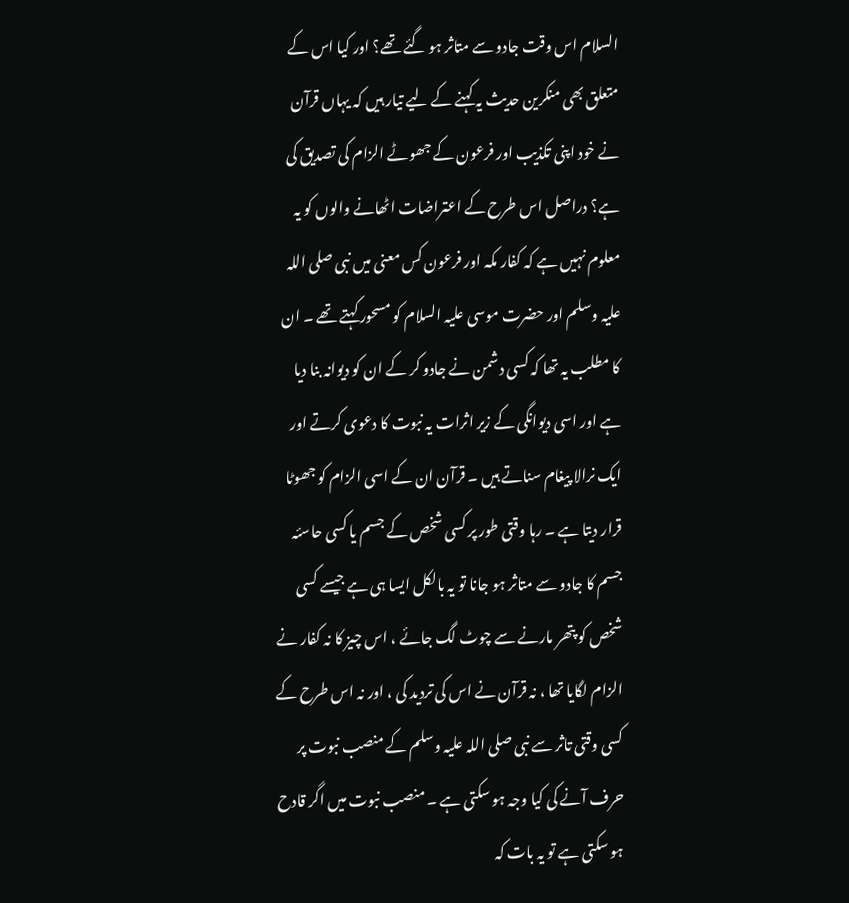السلام اس وقت جادو سے متاثر ہو گئے تھے؟ اور کیا اس کے متعلق بھی منکرین حدیث یہ کہنے کے لیے تیار ہیں کہ یہاں قرآن نے خود اپنی تکذیب اور فرعون کے جھوٹے الزام کی تصدیق کی ہے؟ دراصل اس طرح کے اعتراضات اٹھانے والوں کو یہ معلوم نہیں ہے کہ کفار مکہ اور فرعون کس معنی میں نبی صلی اللہ علیہ وسلم اور حضرت موسی علیہ السلام کو مسحور کہتے تھے ۔ ان کا مطلب یہ تھا کہ کسی دشمن نے جادو کر کے ان کو دیوانہ بنا دیا ہے اور اسی دیوانگی کے زیر اثرات یہ نبوت کا دعوی کرتے اور ایک نرالا پیغام سناتے ہیں ۔ قرآن ان کے اسی الزام کو جھوٹا قرار دیتا ہے ۔ رہا وقتی طور پر کسی شخص کے جسم یا کسی حاسئہ جسم کا جادو سے متاثر ہو جانا تو یہ بالکل ایسا ہی ہے جیسے کسی شخص کو پتھر مارنے سے چوٹ لگ جائے ، اس چیز کا نہ کفار نے الزام لگایا تھا ، نہ قرآن نے اس کی تردید کی ، اور نہ اس طرح کے کسی وقتی تاثر سے نبی صلی اللہ علیہ وسلم کے منصب نبوت پر حرف آنے کی کیا وجہ ہو سکتی ہے ۔ منصب نبوت میں اگر قادح ہو سکتی ہے تو یہ بات کہ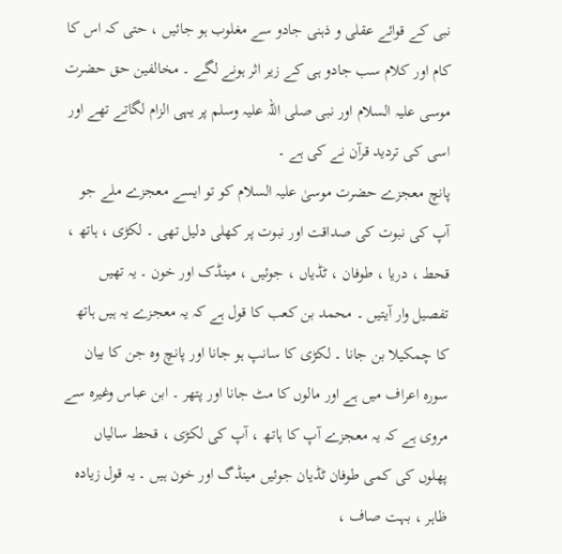نبی کے قوائے عقلی و ذہنی جادو سے مغلوب ہو جائیں ، حتی کہ اس کا کام اور کلام سب جادو ہی کے زیر اثر ہونے لگے ۔ مخالفین حق حضرت موسی علیہ السلام اور نبی صلی اللہ علیہ وسلم پر یہی الزام لگاتے تھے اور اسی کی تردید قرآن نے کی ہے ۔
پانچ معجزے حضرت موسیٰ علیہ السلام کو تو ایسے معجزے ملے جو آپ کی نبوت کی صداقت اور نبوت پر کھلی دلیل تھی ۔ لکڑی ، ہاتھ ، قحط ، دریا ، طوفان ، ٹڈیاں ، جوئیں ، مینڈک اور خون ۔ یہ تھیں تفصیل وار آیتیں ۔ محمد بن کعب کا قول ہے کہ یہ معجزے یہ ہیں ہاتھ کا چمکیلا بن جانا ۔ لکڑی کا سانپ ہو جانا اور پانچ وہ جن کا بیان سورہ اعراف میں ہے اور مالوں کا مٹ جانا اور پتھر ۔ ابن عباس وغیرہ سے مروی ہے کہ یہ معجزے آپ کا ہاتھ ، آپ کی لکڑی ، قحط سالیاں پھلوں کی کمی طوفان ٹڈیان جوئیں مینڈگ اور خون ہیں ۔ یہ قول زیادہ ظاہر ، بہت صاف ،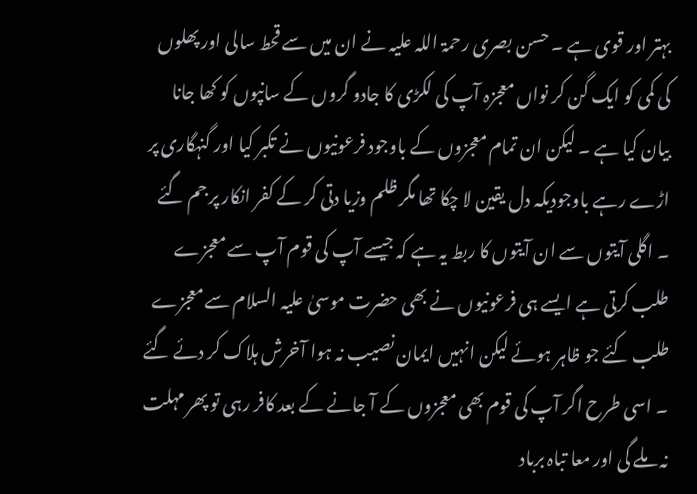بہتر اور قوی ہے ۔ حسن بصری رحمۃ اللہ علیہ نے ان میں سے قحط سالی اور پھلوں کی کمی کو ایک گن کر نواں معجزہ آپ کی لکڑی کا جادو گروں کے سانپوں کو کھا جانا بیان کیا ہے ۔ لیکن ان تمام معجزوں کے باوجود فرعونیوں نے تکبر کیا اور گنہگاری پر اڑے رہے باوجودیکہ دل یقین لا چکا تھا مگر ظلم وزیا دتی کر کے کفر انکار پر جم گئے ۔ اگلی آیتوں سے ان آیتوں کا ربط یہ ہے کہ جیسے آپ کی قوم آپ سے معجزے طلب کرتی ہے ایسے ہی فرعونیوں نے بھی حضرت موسیٰ علیہ السلام سے معجزے طلب کئے جو ظاہر ہوئے لیکن انہیں ایمان نصیب نہ ہوا آخرش ہلاک کر دئے گئے ۔ اسی طرح اگر آپ کی قوم بھی معجزوں کے آ جانے کے بعد کافر رہی تو پھر مہلت نہ ملے گی اور معا تباہ برباد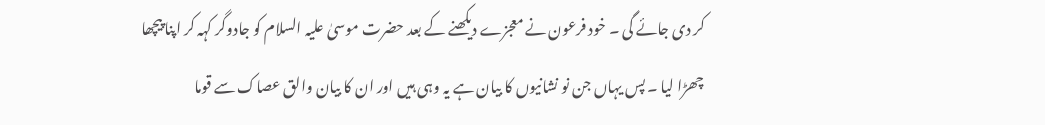کر دی جائے گی ۔ خود فرعون نے معجزے دیکھنے کے بعد حضرت موسیٰ علیہ السلام کو جادوگر کہہ کر اپنا پیچھا چھڑا لیا ۔ پس یہاں جن نو نشانیوں کا بیان ہے یہ وہی ہیں اور ان کا بیان والق عصاک سے قوما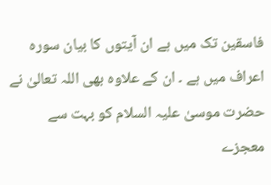فاسقین تک میں ہے ان آیتوں کا بیان سورہ اعراف میں ہے ۔ ان کے علاوہ بھی اللہ تعالیٰ نے حضرت موسیٰ علیہ السلام کو بہت سے معجزے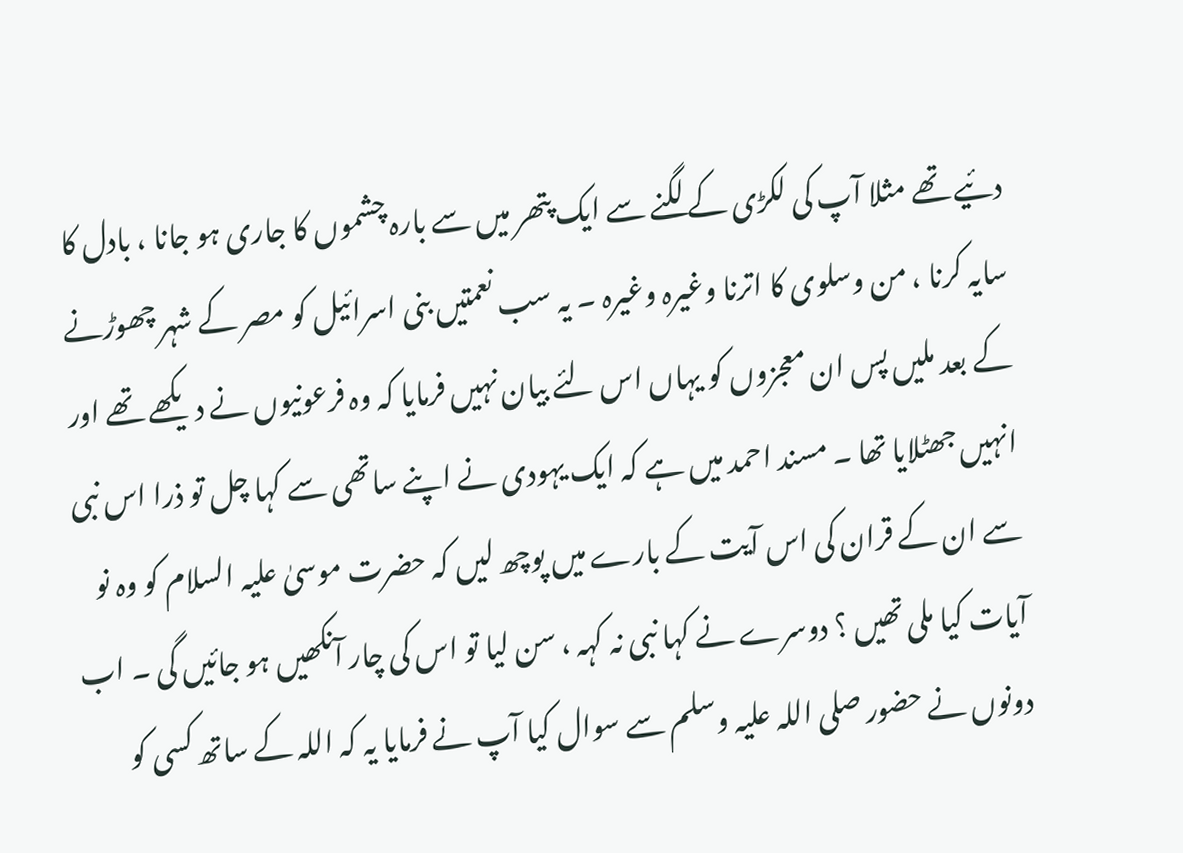دئیے تھے مثلا آپ کی لکڑی کے لگنے سے ایک پتھر میں سے بارہ چشموں کا جاری ہو جانا ، بادل کا سایہ کرنا ، من وسلوی کا اترنا وغیرہ وغیرہ ۔ یہ سب نعمتیں بنی اسرائیل کو مصر کے شہر چھوڑنے کے بعد ملیں پس ان معجزوں کو یہاں اس لئے بیان نہیں فرمایا کہ وہ فرعونیوں نے دیکھے تھے اور انہیں جھٹلایا تھا ۔ مسند احمد میں ہے کہ ایک یہودی نے اپنے ساتھی سے کہا چل تو ذرا اس نبی سے ان کے قران کی اس آیت کے بارے میں پوچھ لیں کہ حضرت موسیٰ علیہ السلام کو وہ نو آیات کیا ملی تھیں ؟ دوسرے نے کہا نبی نہ کہہ ، سن لیا تو اس کی چار آنکھیں ہو جائیں گی ۔ اب دونوں نے حضور صلی اللہ علیہ وسلم سے سوال کیا آپ نے فرمایا یہ کہ اللہ کے ساتھ کسی کو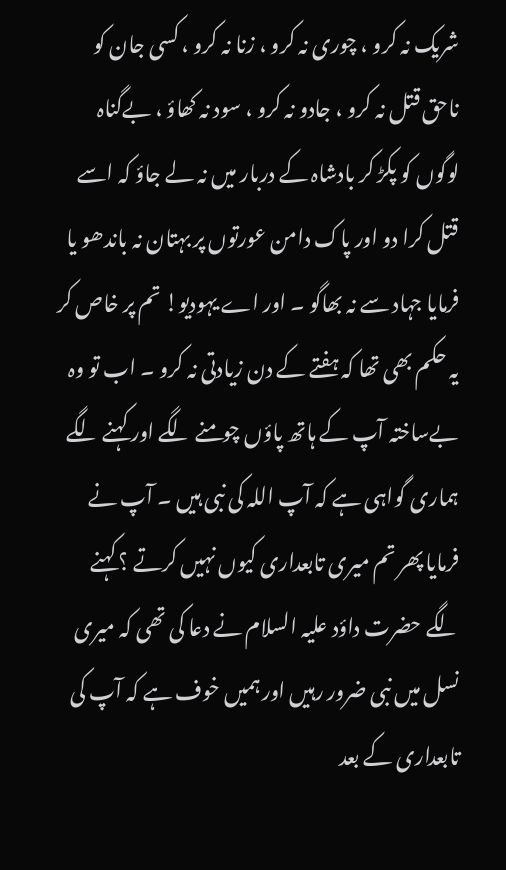شریک نہ کرو ، چوری نہ کرو ، زنا نہ کرو ، کسی جان کو ناحق قتل نہ کرو ، جادو نہ کرو ، سود نہ کھاؤ ، بےگناہ لوگوں کو پکڑ کر بادشاہ کے دربار میں نہ لے جاؤ کہ اسے قتل کرا دو اور پاک دامن عورتوں پر بہتان نہ باندھو یا فرمایا جہاد سے نہ بھاگو ۔ اور اے یہودیو! تم پر خاص کر یہ حکم بھی تھا کہ ہفتے کے دن زیادتی نہ کرو ۔ اب تو وہ بےساختہ آپ کے ہاتھ پاؤں چومنے لگے اور کہنے لگے ہماری گواہی ہے کہ آپ اللہ کی نبی ہیں ۔ آپ نے فرمایا پھر تم میری تابعداری کیوں نہیں کرتے ؟ کہنے لگے حضرت داؤد علیہ السلام نے دعا کی تھی کہ میری نسل میں نبی ضرور رہیں اور ہمیں خوف ہے کہ آپ کی تابعداری کے بعد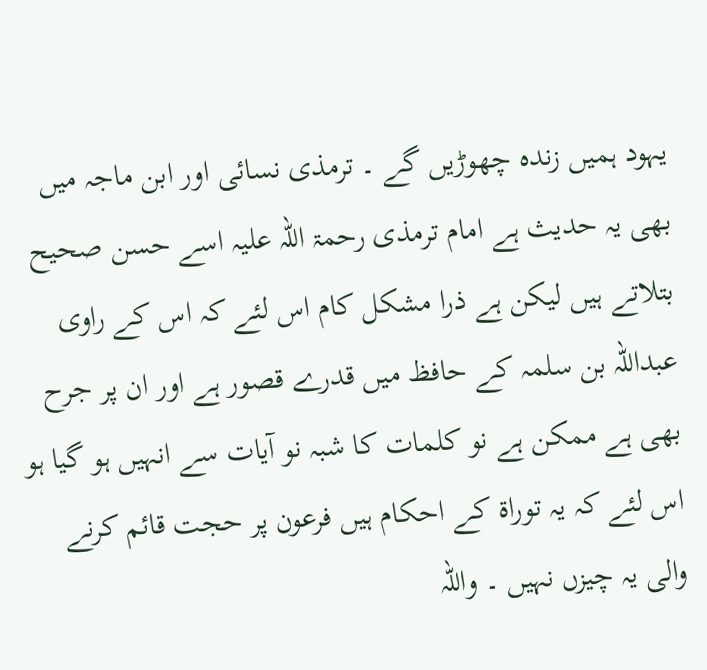یہود ہمیں زندہ چھوڑیں گے ۔ ترمذی نسائی اور ابن ماجہ میں بھی یہ حدیث ہے امام ترمذی رحمۃ اللہ علیہ اسے حسن صحیح بتلاتے ہیں لیکن ہے ذرا مشکل کام اس لئے کہ اس کے راوی عبداللہ بن سلمہ کے حافظ میں قدرے قصور ہے اور ان پر جرح بھی ہے ممکن ہے نو کلمات کا شبہ نو آیات سے انہیں ہو گیا ہو اس لئے کہ یہ توراۃ کے احکام ہیں فرعون پر حجت قائم کرنے والی یہ چیزں نہیں ۔ واللہ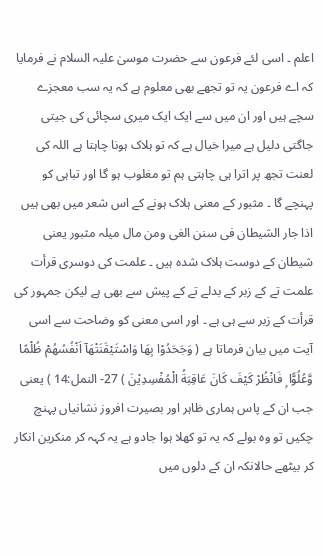اعلم ۔ اسی لئے فرعون سے حضرت موسیٰ علیہ السلام نے فرمایا کہ اے فرعون یہ تو تجھے بھی معلوم ہے کہ یہ سب معجزے سچے ہیں اور ان میں سے ایک ایک میری سچائی کی جیتی جاگتی دلیل ہے میرا خیال ہے کہ تو ہلاک ہونا چاہتا ہے اللہ کی لعنت تجھ پر اترا ہی چاہتی ہم تو مغلوب ہو گا اور تباہی کو پہنچے گا ۔ مثبور کے معنی ہلاک ہونے کے اس شعر میں بھی ہیں اذا جار الشیطان فی سنن الغی ومن مال میلہ مثبور یعنی شیطان کے دوست ہلاک شدہ ہیں ۔ علمت کی دوسری قرأت علمت تے کے زبر کے بدلے تے کے پیش سے بھی ہے لیکن جمہور کی قرأت کے زبر سے ہی ہے ۔ اور اسی معنی کو وضاحت سے اسی آیت میں بیان فرماتا ہے ( وَجَحَدُوْا بِهَا وَاسْتَيْقَنَتْهَآ اَنْفُسُهُمْ ظُلْمًا وَّعُلُوًّا ۭ فَانْظُرْ كَيْفَ كَانَ عَاقِبَةُ الْمُفْسِدِيْنَ ) 27- النمل:14 ) یعنی جب ان کے پاس ہماری ظاہر اور بصیرت افروز نشانیاں پہنچ چکیں تو وہ بولے کہ یہ تو کھلا ہوا جادو ہے یہ کہہ کر منکرین انکار کر بیٹھے حالانکہ ان کے دلوں میں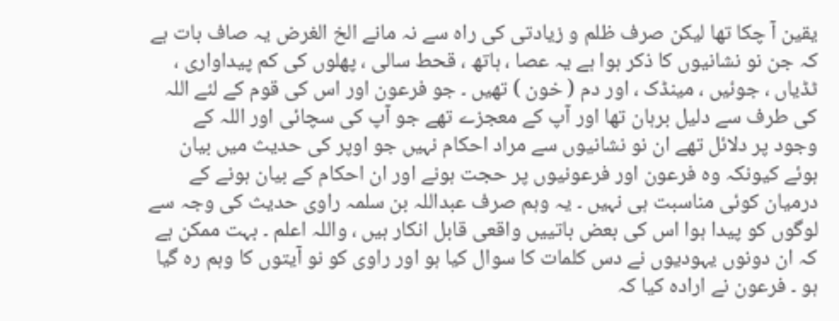یقین آ چکا تھا لیکن صرف ظلم و زیادتی کی راہ سے نہ مانے الخ الغرض یہ صاف بات ہے کہ جن نو نشانیوں کا ذکر ہوا ہے یہ عصا ، ہاتھ ، قحط سالی ، پھلوں کی کم پیداواری ، ٹڈیاں ، جوئیں ، مینڈک ، اور دم ( خون ) تھیں ۔ جو فرعون اور اس کی قوم کے لئے اللہ کی طرف سے دلیل برہان تھا اور آپ کے معجزے تھے جو آپ کی سچائی اور اللہ کے وجود پر دلائل تھے ان نو نشانیوں سے مراد احکام نہیں جو اوپر کی حدیث میں بیان ہوئے کیونکہ وہ فرعون اور فرعونیوں پر حجت ہونے اور ان احکام کے بیان ہونے کے درمیان کوئی مناسبت ہی نہیں ۔ یہ وہم صرف عبداللہ بن سلمہ راوی حدیث کی وجہ سے لوگوں کو پیدا ہوا اس کی بعض باتییں واقعی قابل انکار ہیں ، واللہ اعلم ۔ بہت ممکن ہے کہ ان دونوں یہودیوں نے دس کلمات کا سوال کیا ہو اور راوی کو نو آیتوں کا وہم رہ گیا ہو ۔ فرعون نے ارادہ کیا کہ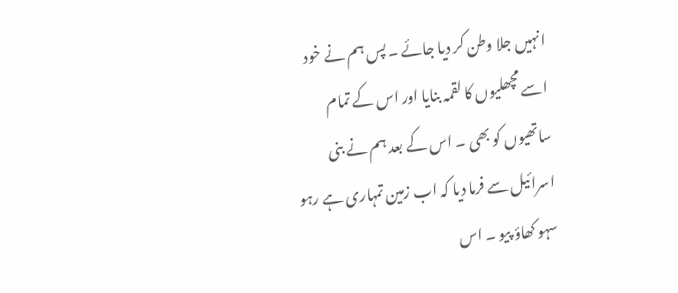انہیں جلا وطن کر دیا جائے ۔ پس ہم نے خود اسے مچھلیوں کا لقمہ بنایا اور اس کے تمام ساتھیوں کو بھی ۔ اس کے بعد ہم نے بنی اسرائیل سے فرما دیا کہ اب زمین تمہاری ہے رہو سہو کھاؤ پیو ۔ اس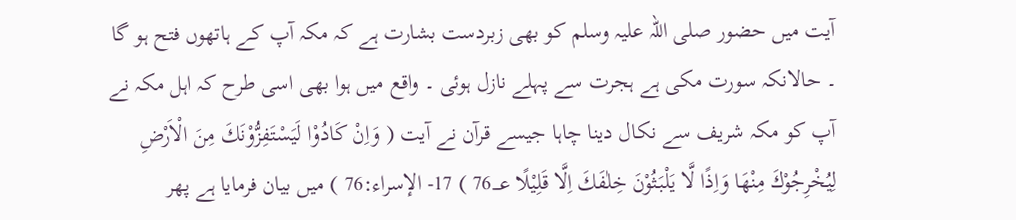آیت میں حضور صلی اللہ علیہ وسلم کو بھی زبردست بشارت ہے کہ مکہ آپ کے ہاتھوں فتح ہو گا ۔ حالانکہ سورت مکی ہے ہجرت سے پہلے نازل ہوئی ۔ واقع میں ہوا بھی اسی طرح کہ اہل مکہ نے آپ کو مکہ شریف سے نکال دینا چاہا جیسے قرآن نے آیت ( وَاِنْ كَادُوْا لَيَسْتَفِزُّوْنَكَ مِنَ الْاَرْضِ لِيُخْرِجُوْكَ مِنْهَا وَاِذًا لَّا يَلْبَثُوْنَ خِلٰفَكَ اِلَّا قَلِيْلًا 76؀ ) 17- الإسراء:76 ) میں بیان فرمایا ہے پھر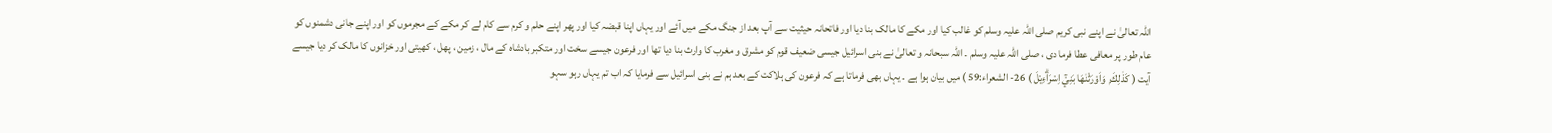اللہ تعالیٰ نے اپنے نبی کریم صلی اللہ علیہ وسلم کو غالب کیا اور مکے کا مالک بنا دیا اور فاتحانہ حیثیت سے آپ بعد از جنگ مکے میں آئے اور یہاں اپنا قبضہ کیا اور پھر اپنے حلم و کرم سے کام لے کر مکے کے مجرموں کو اور اپنے جانی دشمنوں کو عام طور پر معافی عطا فرما دی ، صلی اللہ علیہ وسلم ۔ اللہ سبحانہ و تعالیٰ نے بنی اسرائیل جیسی ضعیف قوم کو مشرق و مغرب کا وارث بنا دیا تھا اور فرعون جیسے سخت اور متکبر بادشاہ کے مال ، زمین ، پھل ، کھیتی اور خزانوں کا مالک کر دیا جیسے آیت ( كَذٰلِكَ ۭ وَاَوْرَثْنٰهَا بَنِيْٓ اِسْرَاۗءِيْلَ ) 26- الشعراء:59 ) میں بیان ہوا ہے ۔ یہاں بھی فرماتا ہے کہ فرعون کی ہلاکت کے بعد ہم نے بنی اسرائیل سے فرمایا کہ اب تم یہاں رہو سہو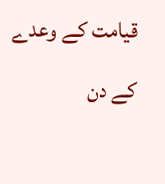قیامت کے وعدے کے دن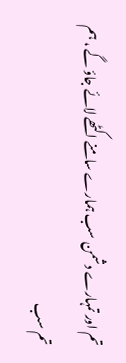تم اور تمہارے دشمن سب ہمارے سامنے اکٹھے لائے جاؤ گے ، ہم تم سب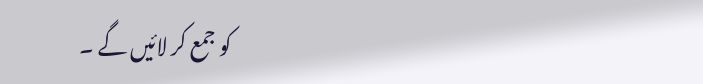کو جمع کر لائیں گے ۔